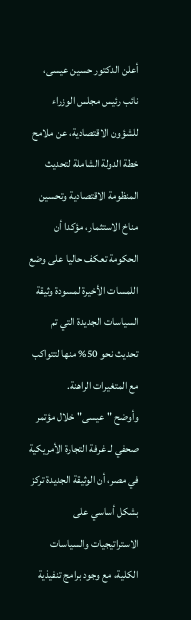أعلن الدكتور حسين عيسى، نائب رئيس مجلس الوزراء للشؤون الاقتصادية، عن ملامح خطة الدولة الشاملة لتحديث المنظومة الاقتصادية وتحسين مناخ الاستثمار، مؤكدا أن الحكومة تعكف حاليا على وضع اللمسات الأخيرة لمسودة وثيقة السياسات الجديدة التي تم تحديث نحو 50% منها لتتواكب مع المتغيرات الراهنة.
وأوضح "عيسى" خلال مؤتمر صحفي لـ غرفة التجارة الأمريكية في مصر، أن الوثيقة الجديدة تركز بشكل أساسي على الاستراتيجيات والسياسات الكلية، مع وجود برامج تنفيذية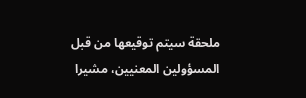ملحقة سيتم توقيعها من قبل المسؤولين المعنيين، مشيرا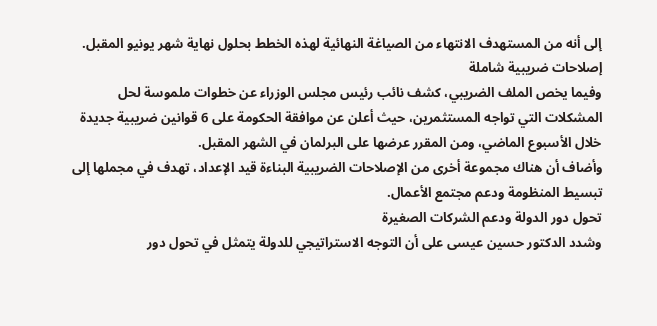إلى أنه من المستهدف الانتهاء من الصياغة النهائية لهذه الخطط بحلول نهاية شهر يونيو المقبل.
إصلاحات ضريبية شاملة
وفيما يخص الملف الضريبي، كشف نائب رئيس مجلس الوزراء عن خطوات ملموسة لحل المشكلات التي تواجه المستثمرين، حيث أعلن عن موافقة الحكومة على 6 قوانين ضريبية جديدة خلال الأسبوع الماضي، ومن المقرر عرضها على البرلمان في الشهر المقبل.
وأضاف أن هناك مجموعة أخرى من الإصلاحات الضريبية البناءة قيد الإعداد، تهدف في مجملها إلى تبسيط المنظومة ودعم مجتمع الأعمال.
تحول دور الدولة ودعم الشركات الصغيرة
وشدد الدكتور حسين عيسى على أن التوجه الاستراتيجي للدولة يتمثل في تحول دور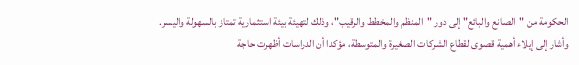الحكومة من "الصانع والبائع" إلى دور "المنظم والمخطط والرقيب"، وذلك لتهيئة بيئة استثمارية تمتاز بالسهولة واليسر.
وأشار إلى إيلاء أهمية قصوى لقطاع الشركات الصغيرة والمتوسطة، مؤكدا أن الدراسات أظهرت حاجة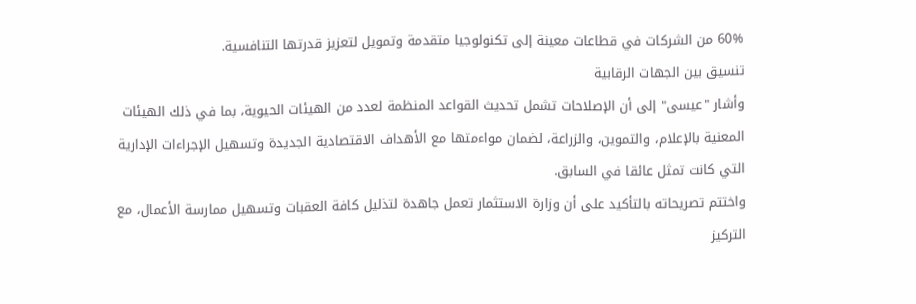60% من الشركات في قطاعات معينة إلى تكنولوجيا متقدمة وتمويل لتعزيز قدرتها التنافسية.
تنسيق بين الجهات الرقابية
وأشار "عيسى" إلى أن الإصلاحات تشمل تحديث القواعد المنظمة لعدد من الهيئات الحيوية، بما في ذلك الهيئات المعنية بالإعلام، والتموين، والزراعة، لضمان مواءمتها مع الأهداف الاقتصادية الجديدة وتسهيل الإجراءات الإدارية التي كانت تمثل عائقا في السابق.
واختتم تصريحاته بالتأكيد على أن وزارة الاستثمار تعمل جاهدة لتذليل كافة العقبات وتسهيل ممارسة الأعمال، مع التركيز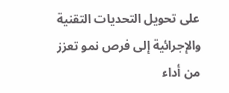على تحويل التحديات التقنية والإجرائية إلى فرص نمو تعزز من أداء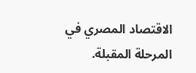الاقتصاد المصري في المرحلة المقبلة.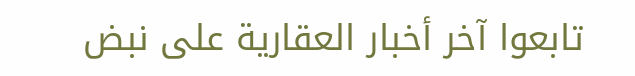تابعوا آخر أخبار العقارية على نبض